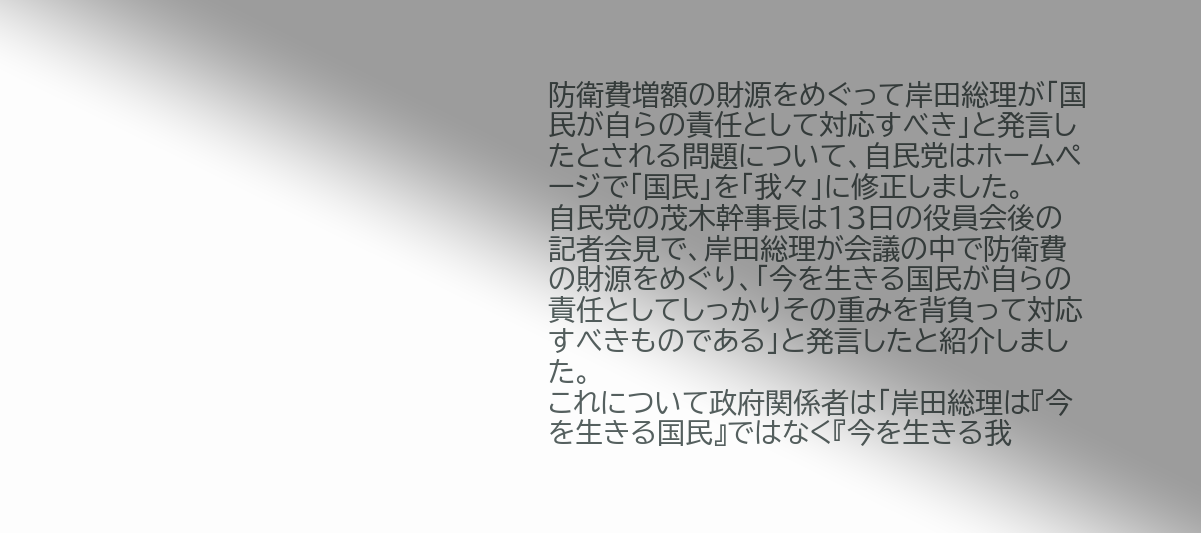防衛費増額の財源をめぐって岸田総理が「国民が自らの責任として対応すべき」と発言したとされる問題について、自民党はホームページで「国民」を「我々」に修正しました。
自民党の茂木幹事長は13日の役員会後の記者会見で、岸田総理が会議の中で防衛費の財源をめぐり、「今を生きる国民が自らの責任としてしっかりその重みを背負って対応すべきものである」と発言したと紹介しました。
これについて政府関係者は「岸田総理は『今を生きる国民』ではなく『今を生きる我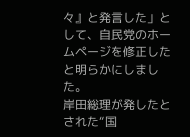々』と発言した」として、自民党のホームページを修正したと明らかにしました。
岸田総理が発したとされた“国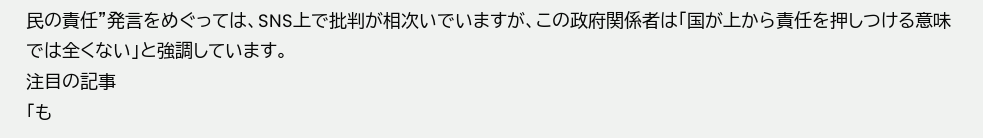民の責任”発言をめぐっては、SNS上で批判が相次いでいますが、この政府関係者は「国が上から責任を押しつける意味では全くない」と強調しています。
注目の記事
「も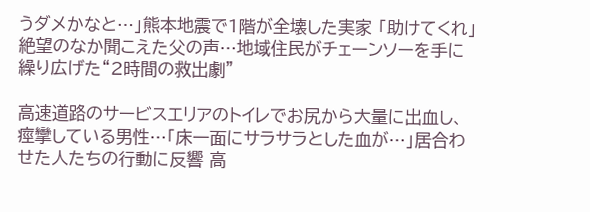うダメかなと…」熊本地震で1階が全壊した実家 「助けてくれ」絶望のなか聞こえた父の声…地域住民がチェーンソーを手に繰り広げた“2時間の救出劇”

高速道路のサービスエリアのトイレでお尻から大量に出血し、痙攣している男性…「床一面にサラサラとした血が…」居合わせた人たちの行動に反響 高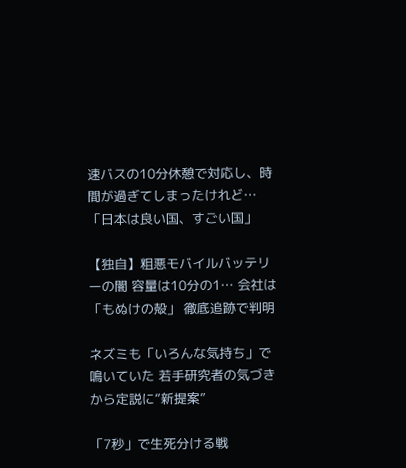速バスの10分休憩で対応し、時間が過ぎてしまったけれど…「日本は良い国、すごい国」

【独自】粗悪モバイルバッテリーの闇 容量は10分の1… 会社は「もぬけの殻」 徹底追跡で判明

ネズミも「いろんな気持ち」で鳴いていた 若手研究者の気づきから定説に“新提案”

「7秒」で生死分ける戦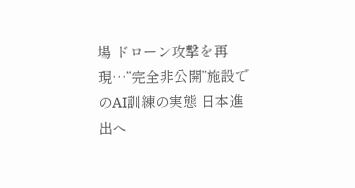場 ドローン攻撃を再現…“完全非公開”施設でのAI訓練の実態 日本進出へ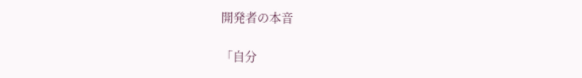開発者の本音

「自分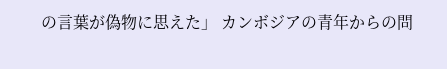の言葉が偽物に思えた」 カンボジアの青年からの問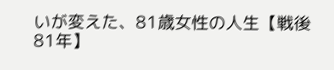いが変えた、81歳女性の人生【戦後81年】